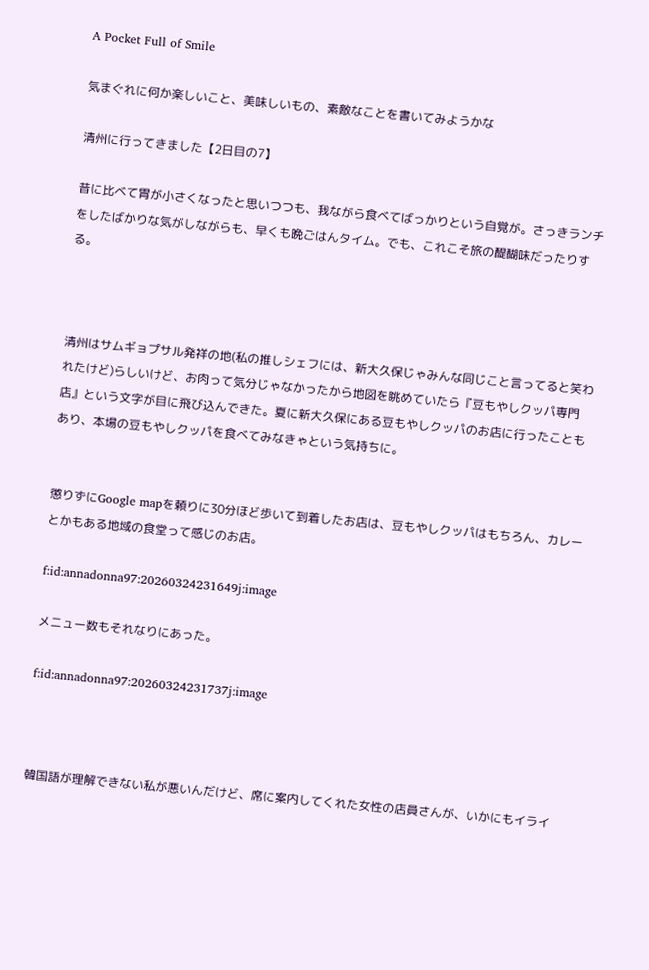A Pocket Full of Smile

気まぐれに何か楽しいこと、美味しいもの、素敵なことを書いてみようかな

清州に行ってきました【2日目の7】

昔に比べて胃が小さくなったと思いつつも、我ながら食べてばっかりという自覚が。さっきランチをしたばかりな気がしながらも、早くも晩ごはんタイム。でも、これこそ旅の醍醐味だったりする。



清州はサムギョプサル発祥の地(私の推しシェフには、新大久保じゃみんな同じこと言ってると笑われたけど)らしいけど、お肉って気分じゃなかったから地図を眺めていたら『豆もやしクッパ専門店』という文字が目に飛び込んできた。夏に新大久保にある豆もやしクッパのお店に行ったこともあり、本場の豆もやしクッパを食べてみなきゃという気持ちに。


懲りずにGoogle mapを頼りに30分ほど歩いて到着したお店は、豆もやしクッパはもちろん、カレーとかもある地域の食堂って感じのお店。

f:id:annadonna97:20260324231649j:image

メニュー数もそれなりにあった。

f:id:annadonna97:20260324231737j:image



韓国語が理解できない私が悪いんだけど、席に案内してくれた女性の店員さんが、いかにもイライ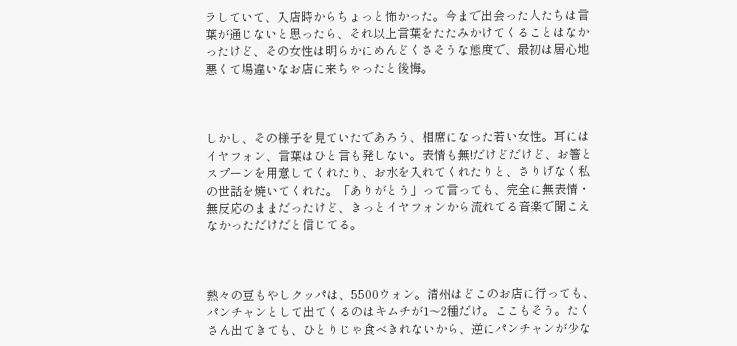ラしていて、入店時からちょっと怖かった。今まで出会った人たちは言葉が通じないと思ったら、それ以上言葉をたたみかけてくることはなかったけど、その女性は明らかにめんどくさそうな態度で、最初は居心地悪くて場違いなお店に来ちゃったと後悔。



しかし、その様子を見ていたであろう、相席になった若い女性。耳にはイヤフォン、言葉はひと言も発しない。表情も無!だけどだけど、お箸とスプーンを用意してくれたり、お水を入れてくれたりと、さりげなく私の世話を焼いてくれた。「ありがとう」って言っても、完全に無表情・無反応のままだったけど、きっとイヤフォンから流れてる音楽で聞こえなかっただけだと信じてる。



熱々の豆もやしクッパは、5500ウォン。清州はどこのお店に行っても、パンチャンとして出てくるのはキムチが1〜2種だけ。ここもそう。たくさん出てきても、ひとりじゃ食べきれないから、逆にパンチャンが少な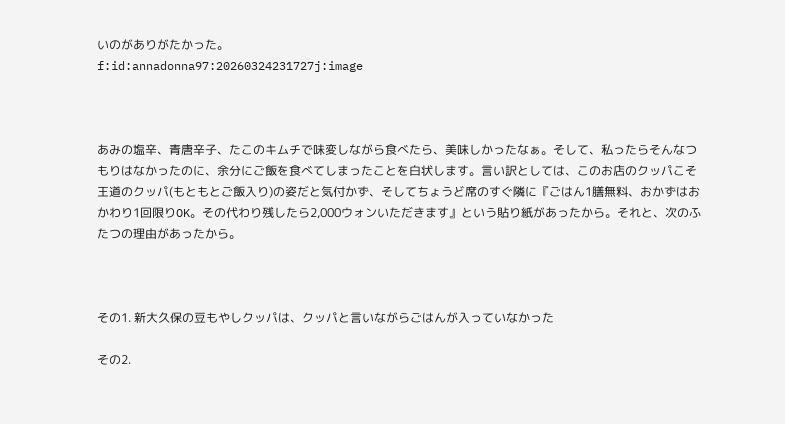いのがありがたかった。
f:id:annadonna97:20260324231727j:image



あみの塩辛、青唐辛子、たこのキムチで味変しながら食べたら、美味しかったなぁ。そして、私ったらそんなつもりはなかったのに、余分にご飯を食べてしまったことを白状します。言い訳としては、このお店のクッパこそ王道のクッパ(もともとご飯入り)の姿だと気付かず、そしてちょうど席のすぐ隣に『ごはん1膳無料、おかずはおかわり1回限りOK。その代わり残したら2,000ウォンいただきます』という貼り紙があったから。それと、次のふたつの理由があったから。



その1. 新大久保の豆もやしクッパは、クッパと言いながらごはんが入っていなかった

その2.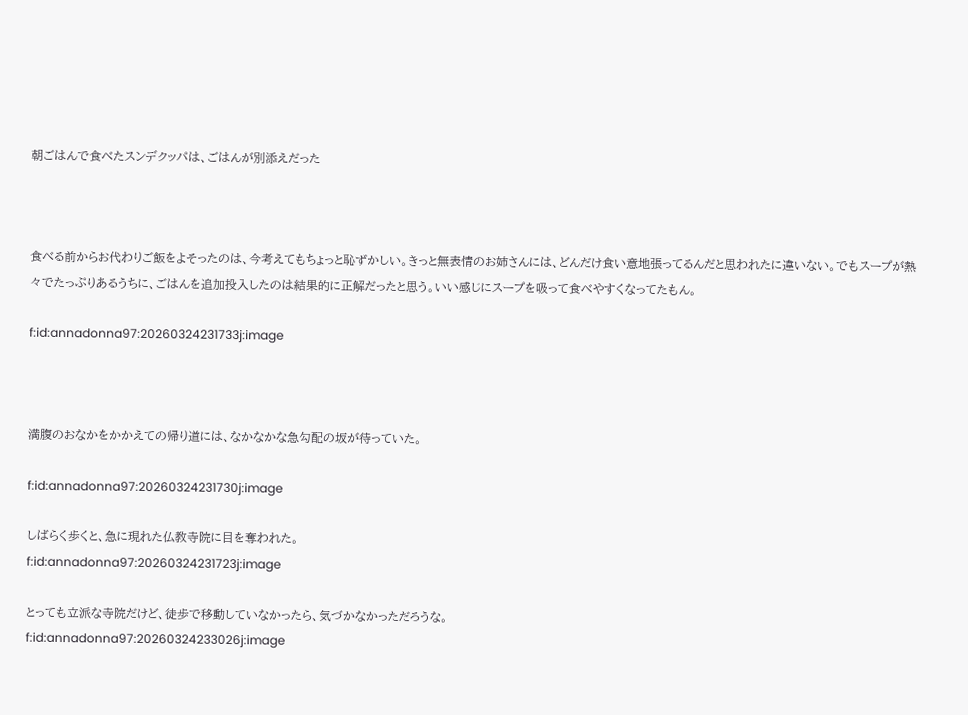朝ごはんで食べたスンデクッパは、ごはんが別添えだった



食べる前からお代わりご飯をよそったのは、今考えてもちょっと恥ずかしい。きっと無表情のお姉さんには、どんだけ食い意地張ってるんだと思われたに違いない。でもスープが熱々でたっぷりあるうちに、ごはんを追加投入したのは結果的に正解だったと思う。いい感じにスープを吸って食べやすくなってたもん。

f:id:annadonna97:20260324231733j:image



満腹のおなかをかかえての帰り道には、なかなかな急勾配の坂が待っていた。

f:id:annadonna97:20260324231730j:image

しばらく歩くと、急に現れた仏教寺院に目を奪われた。
f:id:annadonna97:20260324231723j:image

とっても立派な寺院だけど、徒歩で移動していなかったら、気づかなかっただろうな。
f:id:annadonna97:20260324233026j:image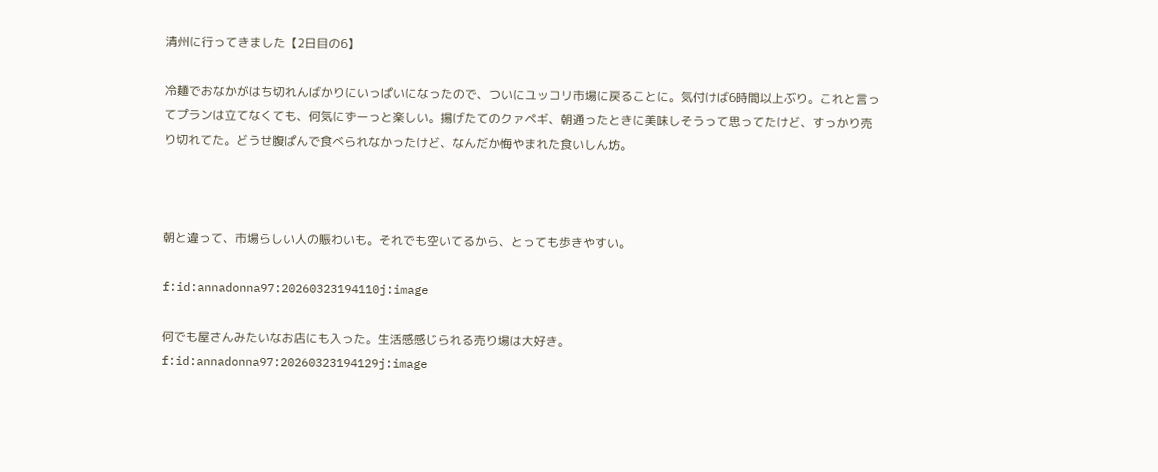清州に行ってきました【2日目の6】

冷麺でおなかがはち切れんばかりにいっぱいになったので、ついにユッコリ市場に戻ることに。気付けば6時間以上ぶり。これと言ってプランは立てなくても、何気にずーっと楽しい。揚げたてのクァペギ、朝通ったときに美味しそうって思ってたけど、すっかり売り切れてた。どうせ腹ぱんで食べられなかったけど、なんだか悔やまれた食いしん坊。



朝と違って、市場らしい人の賑わいも。それでも空いてるから、とっても歩きやすい。

f:id:annadonna97:20260323194110j:image

何でも屋さんみたいなお店にも入った。生活感感じられる売り場は大好き。
f:id:annadonna97:20260323194129j:image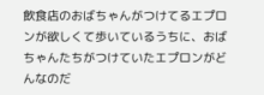飲食店のおばちゃんがつけてるエプロンが欲しくて歩いているうちに、おばちゃんたちがつけていたエプロンがどんなのだ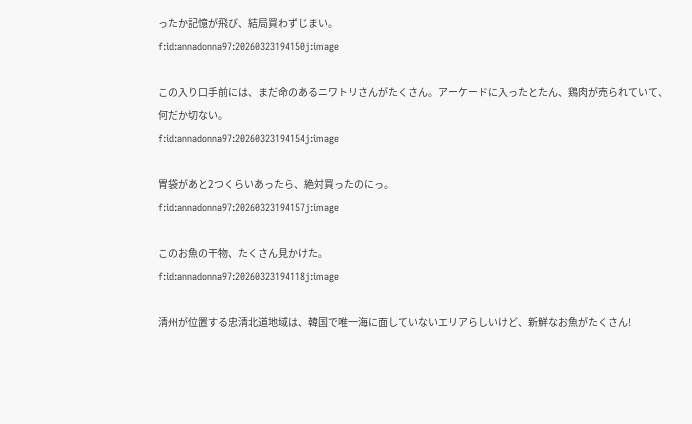ったか記憶が飛び、結局買わずじまい。
f:id:annadonna97:20260323194150j:image

この入り口手前には、まだ命のあるニワトリさんがたくさん。アーケードに入ったとたん、鶏肉が売られていて、何だか切ない。
f:id:annadonna97:20260323194154j:image

胃袋があと2つくらいあったら、絶対買ったのにっ。
f:id:annadonna97:20260323194157j:image

このお魚の干物、たくさん見かけた。
f:id:annadonna97:20260323194118j:image

清州が位置する忠清北道地域は、韓国で唯一海に面していないエリアらしいけど、新鮮なお魚がたくさん!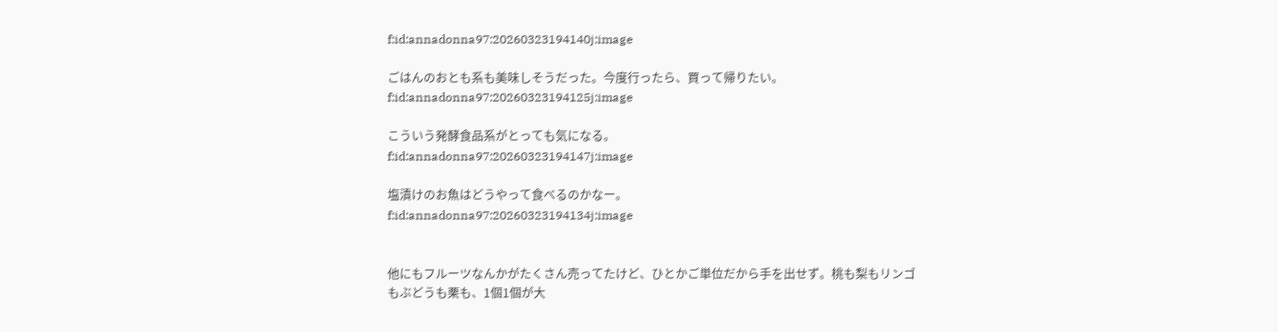f:id:annadonna97:20260323194140j:image

ごはんのおとも系も美味しそうだった。今度行ったら、買って帰りたい。
f:id:annadonna97:20260323194125j:image

こういう発酵食品系がとっても気になる。
f:id:annadonna97:20260323194147j:image

塩漬けのお魚はどうやって食べるのかなー。
f:id:annadonna97:20260323194134j:image


他にもフルーツなんかがたくさん売ってたけど、ひとかご単位だから手を出せず。桃も梨もリンゴもぶどうも栗も、1個1個が大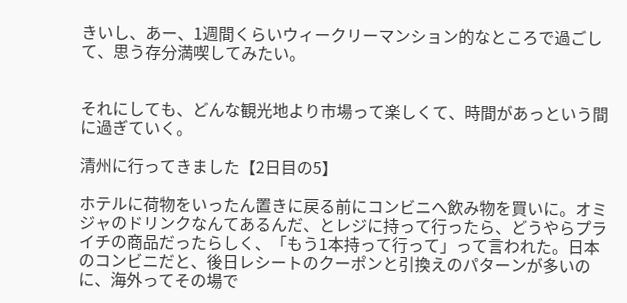きいし、あー、1週間くらいウィークリーマンション的なところで過ごして、思う存分満喫してみたい。


それにしても、どんな観光地より市場って楽しくて、時間があっという間に過ぎていく。

清州に行ってきました【2日目の5】

ホテルに荷物をいったん置きに戻る前にコンビニへ飲み物を買いに。オミジャのドリンクなんてあるんだ、とレジに持って行ったら、どうやらプライチの商品だったらしく、「もう1本持って行って」って言われた。日本のコンビニだと、後日レシートのクーポンと引換えのパターンが多いのに、海外ってその場で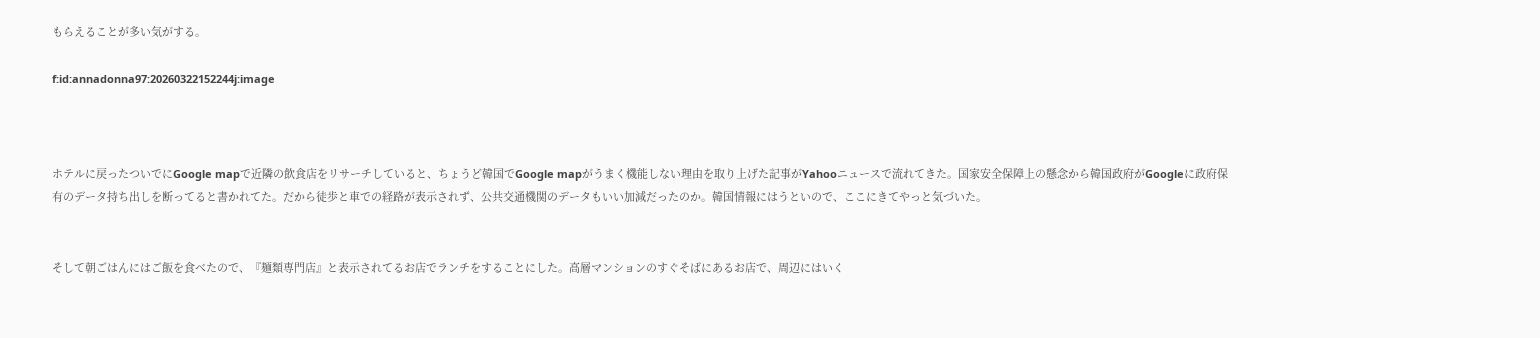もらえることが多い気がする。

f:id:annadonna97:20260322152244j:image



ホテルに戻ったついでにGoogle mapで近隣の飲食店をリサーチしていると、ちょうど韓国でGoogle mapがうまく機能しない理由を取り上げた記事がYahooニュースで流れてきた。国家安全保障上の懸念から韓国政府がGoogleに政府保有のデータ持ち出しを断ってると書かれてた。だから徒歩と車での経路が表示されず、公共交通機関のデータもいい加減だったのか。韓国情報にはうといので、ここにきてやっと気づいた。


そして朝ごはんにはご飯を食べたので、『麺類専門店』と表示されてるお店でランチをすることにした。高層マンションのすぐそばにあるお店で、周辺にはいく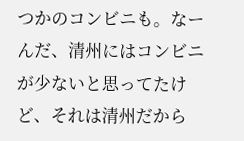つかのコンビニも。なーんだ、清州にはコンビニが少ないと思ってたけど、それは清州だから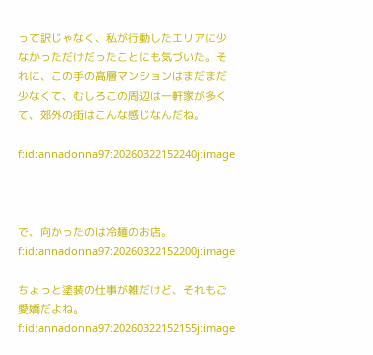って訳じゃなく、私が行動したエリアに少なかっただけだったことにも気づいた。それに、この手の高層マンションはまだまだ少なくて、むしろこの周辺は一軒家が多くて、郊外の街はこんな感じなんだね。

f:id:annadonna97:20260322152240j:image



で、向かったのは冷麺のお店。
f:id:annadonna97:20260322152200j:image

ちょっと塗装の仕事が雑だけど、それもご愛嬌だよね。
f:id:annadonna97:20260322152155j:image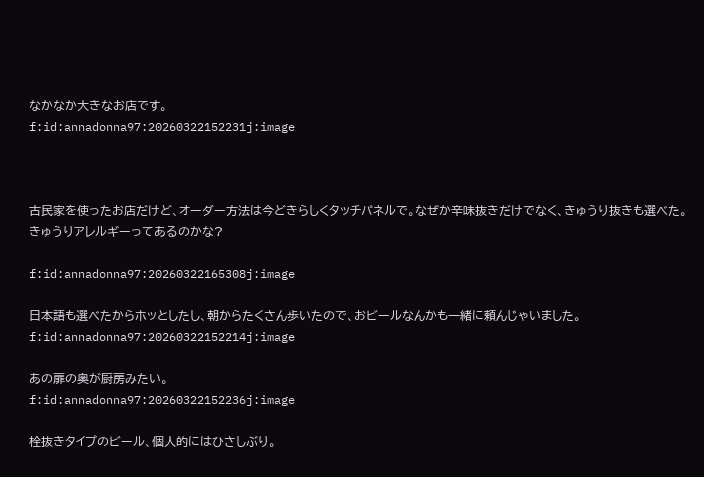なかなか大きなお店です。
f:id:annadonna97:20260322152231j:image



古民家を使ったお店だけど、オーダー方法は今どきらしくタッチパネルで。なぜか辛味抜きだけでなく、きゅうり抜きも選べた。きゅうりアレルギーってあるのかな?

f:id:annadonna97:20260322165308j:image

日本語も選べたからホッとしたし、朝からたくさん歩いたので、おビールなんかも一緒に頼んじゃいました。
f:id:annadonna97:20260322152214j:image

あの扉の奥が厨房みたい。
f:id:annadonna97:20260322152236j:image

栓抜きタイプのビール、個人的にはひさしぶり。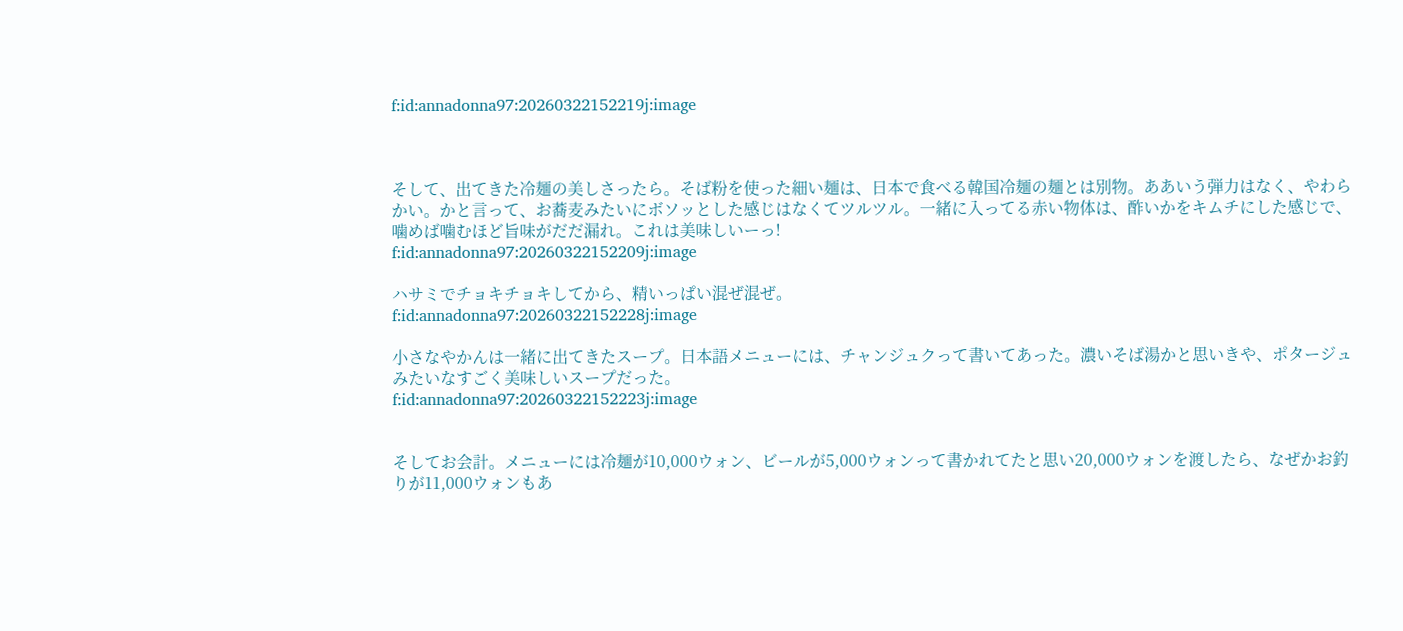f:id:annadonna97:20260322152219j:image



そして、出てきた冷麺の美しさったら。そば粉を使った細い麺は、日本で食べる韓国冷麺の麺とは別物。ああいう弾力はなく、やわらかい。かと言って、お蕎麦みたいにボソッとした感じはなくてツルツル。一緒に入ってる赤い物体は、酢いかをキムチにした感じで、噛めば噛むほど旨味がだだ漏れ。これは美味しいーっ!
f:id:annadonna97:20260322152209j:image

ハサミでチョキチョキしてから、精いっぱい混ぜ混ぜ。
f:id:annadonna97:20260322152228j:image

小さなやかんは一緒に出てきたスープ。日本語メニューには、チャンジュクって書いてあった。濃いそば湯かと思いきや、ポタージュみたいなすごく美味しいスープだった。
f:id:annadonna97:20260322152223j:image


そしてお会計。メニューには冷麺が10,000ウォン、ビールが5,000ウォンって書かれてたと思い20,000ウォンを渡したら、なぜかお釣りが11,000ウォンもあ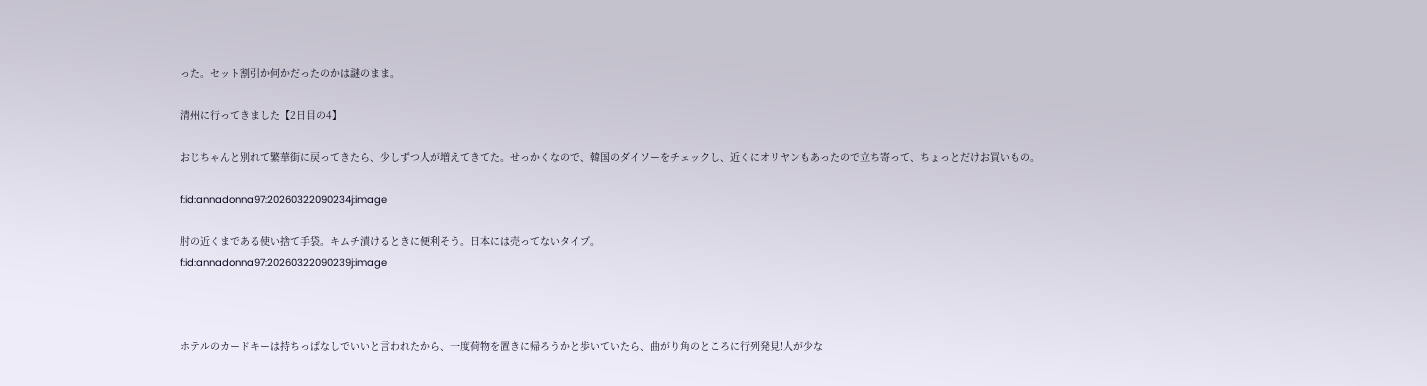った。セット割引か何かだったのかは謎のまま。

清州に行ってきました【2日目の4】

おじちゃんと別れて繁華街に戻ってきたら、少しずつ人が増えてきてた。せっかくなので、韓国のダイソーをチェックし、近くにオリヤンもあったので立ち寄って、ちょっとだけお買いもの。

f:id:annadonna97:20260322090234j:image

肘の近くまである使い捨て手袋。キムチ漬けるときに便利そう。日本には売ってないタイプ。
f:id:annadonna97:20260322090239j:image



ホテルのカードキーは持ちっぱなしでいいと言われたから、一度荷物を置きに帰ろうかと歩いていたら、曲がり角のところに行列発見!人が少な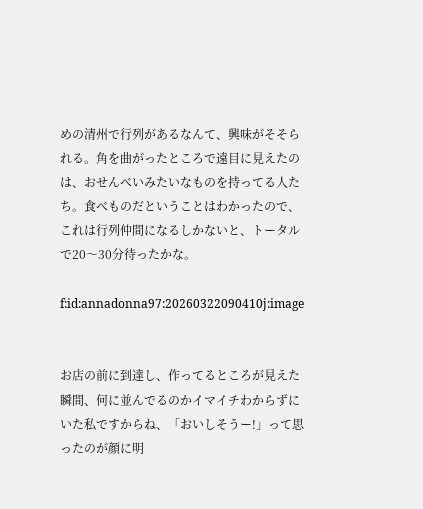めの清州で行列があるなんて、興味がそそられる。角を曲がったところで遠目に見えたのは、おせんべいみたいなものを持ってる人たち。食べものだということはわかったので、これは行列仲間になるしかないと、トータルで20〜30分待ったかな。

f:id:annadonna97:20260322090410j:image


お店の前に到達し、作ってるところが見えた瞬間、何に並んでるのかイマイチわからずにいた私ですからね、「おいしそうー!」って思ったのが顔に明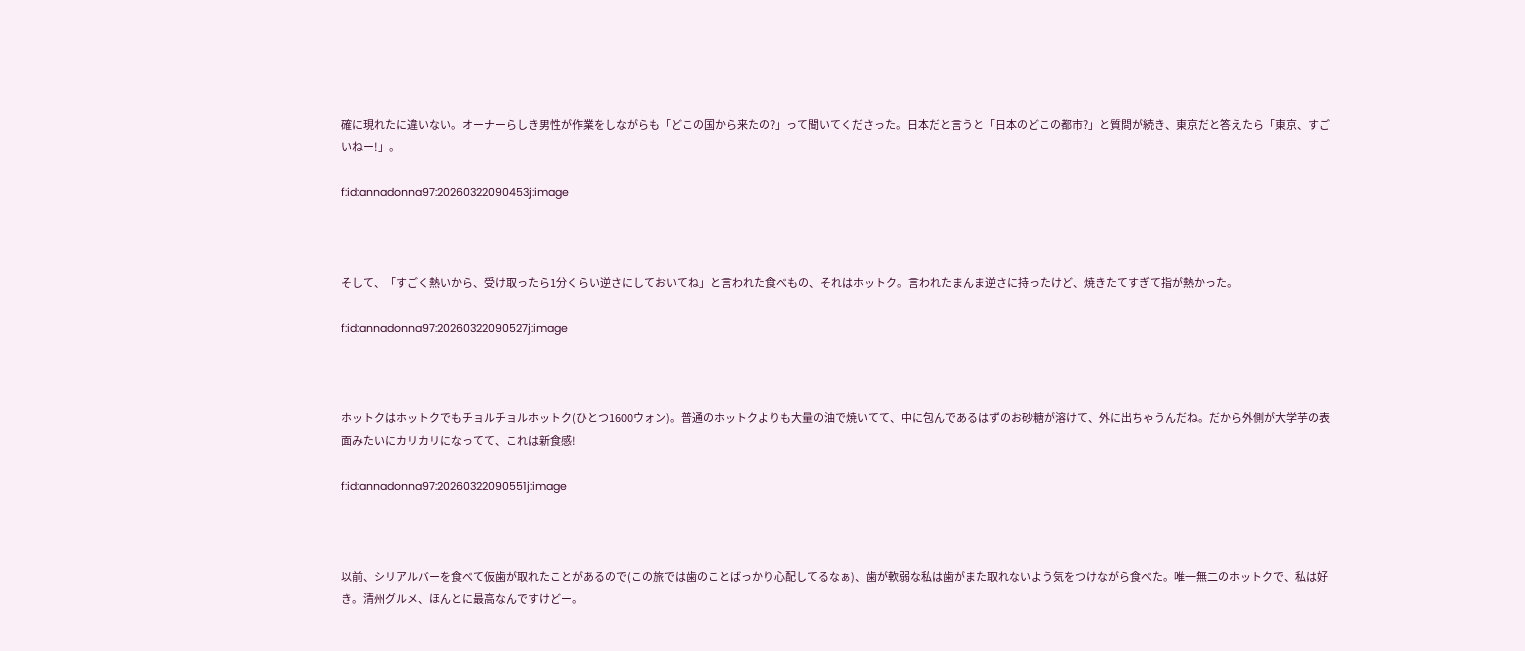確に現れたに違いない。オーナーらしき男性が作業をしながらも「どこの国から来たの?」って聞いてくださった。日本だと言うと「日本のどこの都市?」と質問が続き、東京だと答えたら「東京、すごいねー!」。

f:id:annadonna97:20260322090453j:image



そして、「すごく熱いから、受け取ったら1分くらい逆さにしておいてね」と言われた食べもの、それはホットク。言われたまんま逆さに持ったけど、焼きたてすぎて指が熱かった。

f:id:annadonna97:20260322090527j:image



ホットクはホットクでもチョルチョルホットク(ひとつ1600ウォン)。普通のホットクよりも大量の油で焼いてて、中に包んであるはずのお砂糖が溶けて、外に出ちゃうんだね。だから外側が大学芋の表面みたいにカリカリになってて、これは新食感!

f:id:annadonna97:20260322090551j:image



以前、シリアルバーを食べて仮歯が取れたことがあるので(この旅では歯のことばっかり心配してるなぁ)、歯が軟弱な私は歯がまた取れないよう気をつけながら食べた。唯一無二のホットクで、私は好き。清州グルメ、ほんとに最高なんですけどー。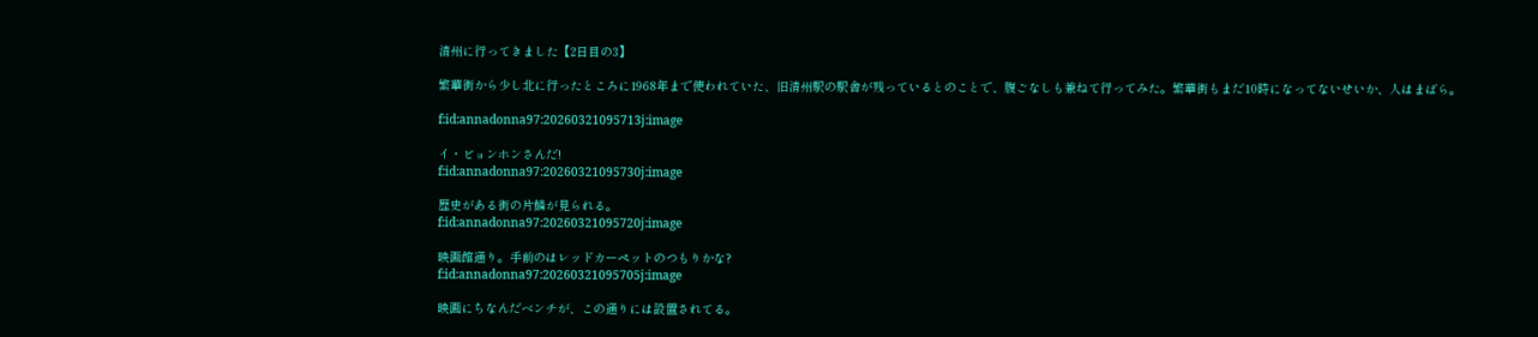清州に行ってきました【2日目の3】

繁華街から少し北に行ったところに1968年まで使われていた、旧清州駅の駅舎が残っているとのことで、腹ごなしも兼ねて行ってみた。繁華街もまだ10時になってないせいか、人はまばら。

f:id:annadonna97:20260321095713j:image

イ・ビョンホンさんだ!
f:id:annadonna97:20260321095730j:image

歴史がある街の片鱗が見られる。
f:id:annadonna97:20260321095720j:image

映画館通り。手前のはレッドカーペットのつもりかな?
f:id:annadonna97:20260321095705j:image

映画にちなんだベンチが、この通りには設置されてる。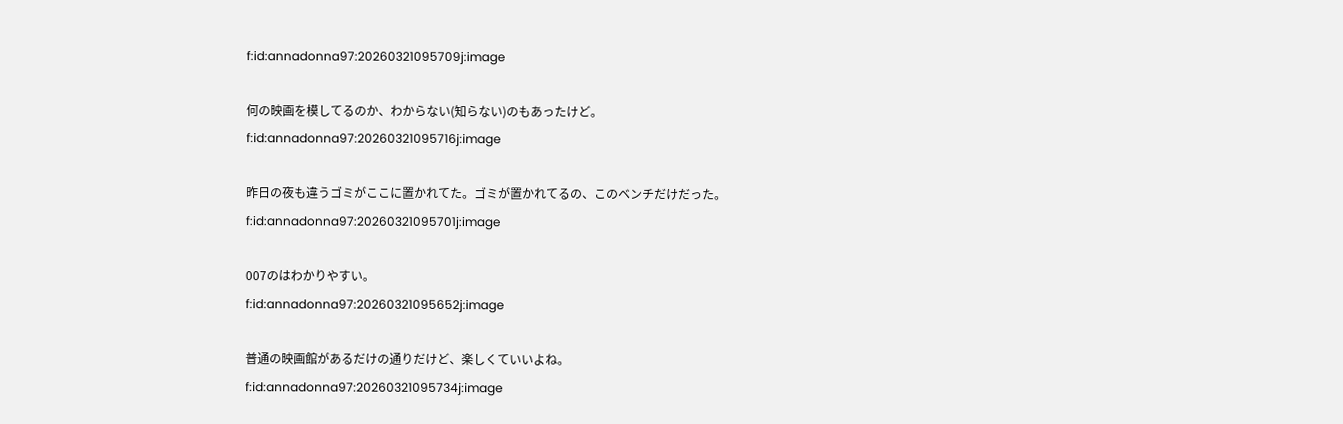f:id:annadonna97:20260321095709j:image

何の映画を模してるのか、わからない(知らない)のもあったけど。
f:id:annadonna97:20260321095716j:image

昨日の夜も違うゴミがここに置かれてた。ゴミが置かれてるの、このベンチだけだった。
f:id:annadonna97:20260321095701j:image

007のはわかりやすい。
f:id:annadonna97:20260321095652j:image

普通の映画館があるだけの通りだけど、楽しくていいよね。
f:id:annadonna97:20260321095734j:image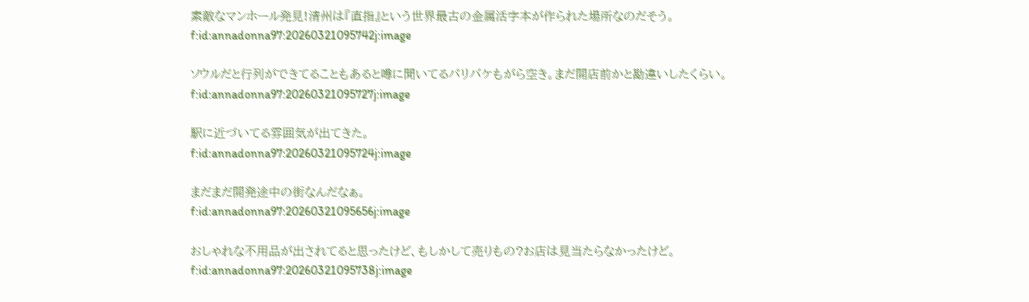素敵なマンホール発見!清州は『直指』という世界最古の金属活字本が作られた場所なのだそう。
f:id:annadonna97:20260321095742j:image

ソウルだと行列ができてることもあると噂に聞いてるパリバケもがら空き。まだ開店前かと勘違いしたくらい。
f:id:annadonna97:20260321095727j:image

駅に近づいてる雰囲気が出てきた。
f:id:annadonna97:20260321095724j:image

まだまだ開発途中の街なんだなぁ。
f:id:annadonna97:20260321095656j:image

おしゃれな不用品が出されてると思ったけど、もしかして売りもの?お店は見当たらなかったけど。
f:id:annadonna97:20260321095738j:image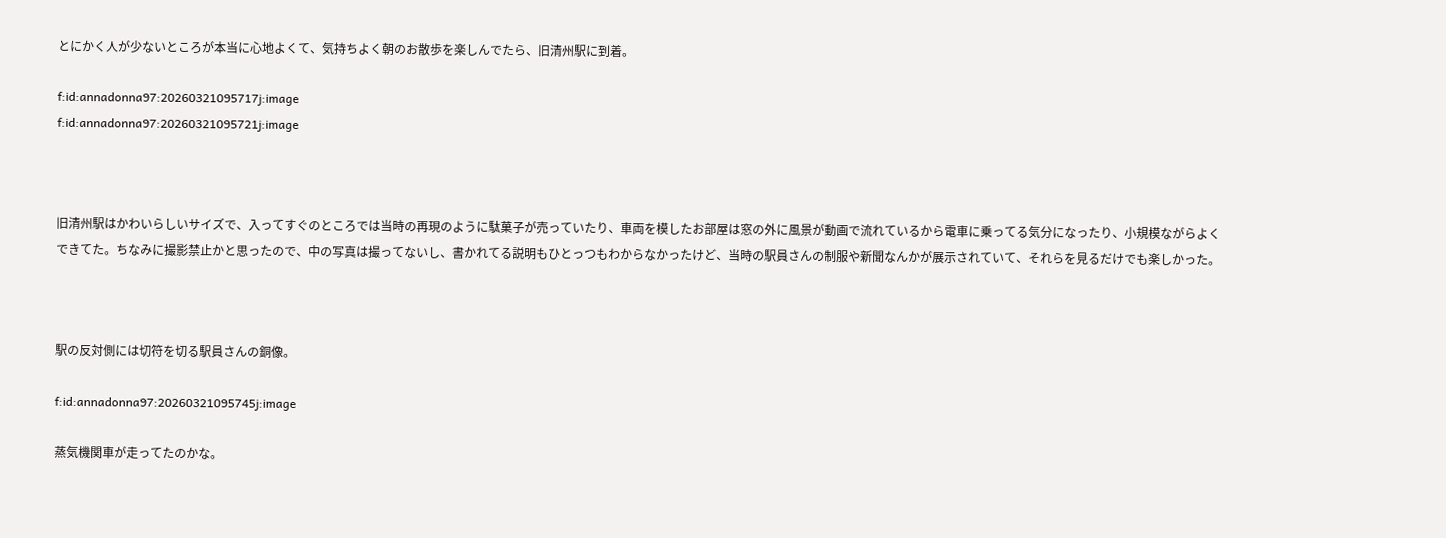とにかく人が少ないところが本当に心地よくて、気持ちよく朝のお散歩を楽しんでたら、旧清州駅に到着。

f:id:annadonna97:20260321095717j:image
f:id:annadonna97:20260321095721j:image



旧清州駅はかわいらしいサイズで、入ってすぐのところでは当時の再現のように駄菓子が売っていたり、車両を模したお部屋は窓の外に風景が動画で流れているから電車に乗ってる気分になったり、小規模ながらよくできてた。ちなみに撮影禁止かと思ったので、中の写真は撮ってないし、書かれてる説明もひとっつもわからなかったけど、当時の駅員さんの制服や新聞なんかが展示されていて、それらを見るだけでも楽しかった。



駅の反対側には切符を切る駅員さんの銅像。

f:id:annadonna97:20260321095745j:image

蒸気機関車が走ってたのかな。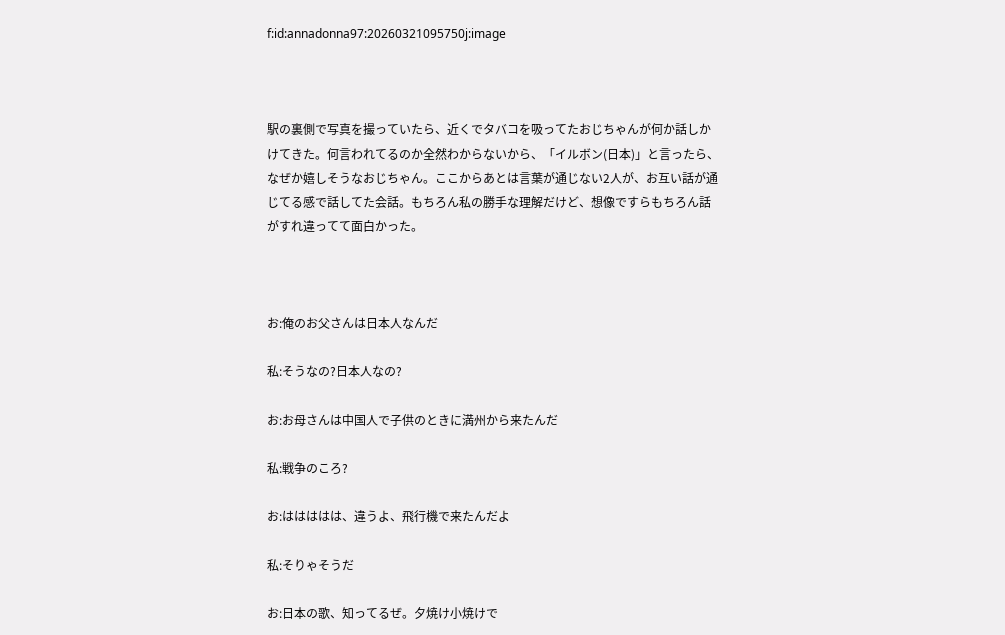f:id:annadonna97:20260321095750j:image



駅の裏側で写真を撮っていたら、近くでタバコを吸ってたおじちゃんが何か話しかけてきた。何言われてるのか全然わからないから、「イルボン(日本)」と言ったら、なぜか嬉しそうなおじちゃん。ここからあとは言葉が通じない2人が、お互い話が通じてる感で話してた会話。もちろん私の勝手な理解だけど、想像ですらもちろん話がすれ違ってて面白かった。



お:俺のお父さんは日本人なんだ

私:そうなの?日本人なの?

お:お母さんは中国人で子供のときに満州から来たんだ

私:戦争のころ?

お:ははははは、違うよ、飛行機で来たんだよ

私:そりゃそうだ

お:日本の歌、知ってるぜ。夕焼け小焼けで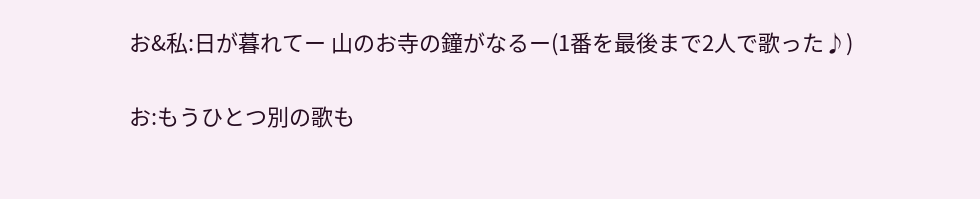お&私:日が暮れてー 山のお寺の鐘がなるー(1番を最後まで2人で歌った♪)

お:もうひとつ別の歌も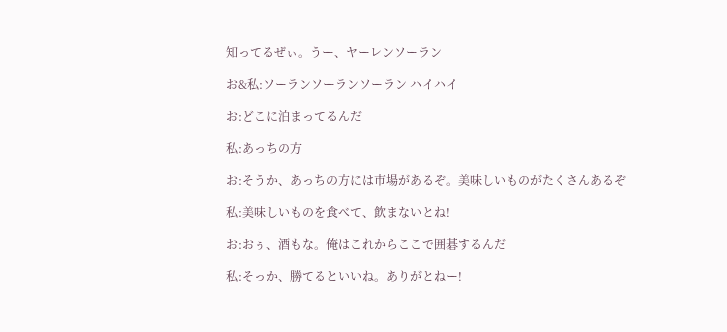知ってるぜぃ。うー、ヤーレンソーラン

お&私:ソーランソーランソーラン ハイハイ

お:どこに泊まってるんだ

私:あっちの方

お:そうか、あっちの方には市場があるぞ。美味しいものがたくさんあるぞ

私:美味しいものを食べて、飲まないとね!

お:おぅ、酒もな。俺はこれからここで囲碁するんだ

私:そっか、勝てるといいね。ありがとねー!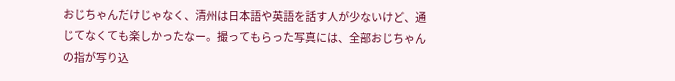おじちゃんだけじゃなく、清州は日本語や英語を話す人が少ないけど、通じてなくても楽しかったなー。撮ってもらった写真には、全部おじちゃんの指が写り込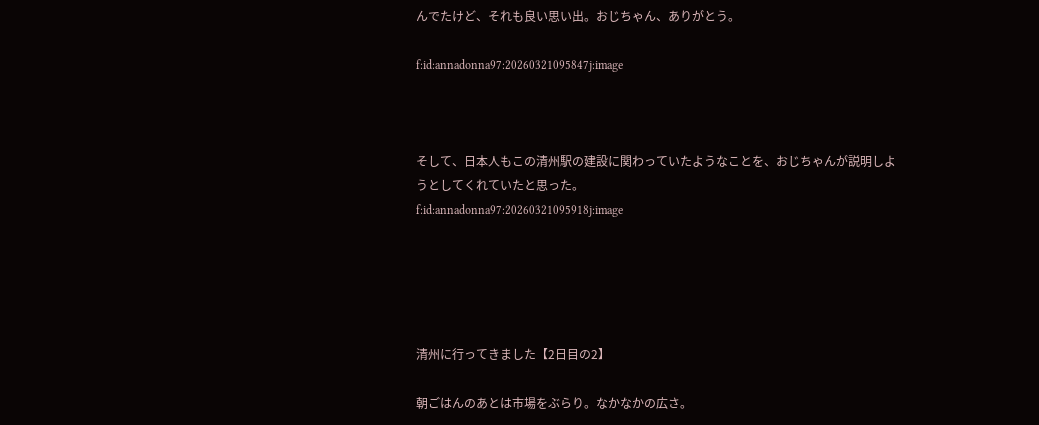んでたけど、それも良い思い出。おじちゃん、ありがとう。

f:id:annadonna97:20260321095847j:image



そして、日本人もこの清州駅の建設に関わっていたようなことを、おじちゃんが説明しようとしてくれていたと思った。
f:id:annadonna97:20260321095918j:image





清州に行ってきました【2日目の2】

朝ごはんのあとは市場をぶらり。なかなかの広さ。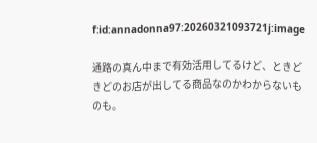f:id:annadonna97:20260321093721j:image

通路の真ん中まで有効活用してるけど、ときどきどのお店が出してる商品なのかわからないものも。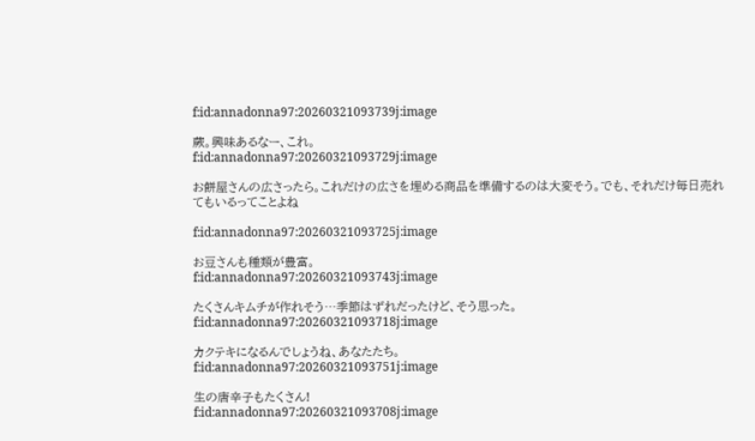f:id:annadonna97:20260321093739j:image

蕨。興味あるなー、これ。
f:id:annadonna97:20260321093729j:image

お餅屋さんの広さったら。これだけの広さを埋める商品を準備するのは大変そう。でも、それだけ毎日売れてもいるってことよね

f:id:annadonna97:20260321093725j:image

お豆さんも種類が豊富。
f:id:annadonna97:20260321093743j:image

たくさんキムチが作れそう…季節はずれだったけど、そう思った。
f:id:annadonna97:20260321093718j:image

カクテキになるんでしょうね、あなたたち。
f:id:annadonna97:20260321093751j:image

生の唐辛子もたくさん!
f:id:annadonna97:20260321093708j:image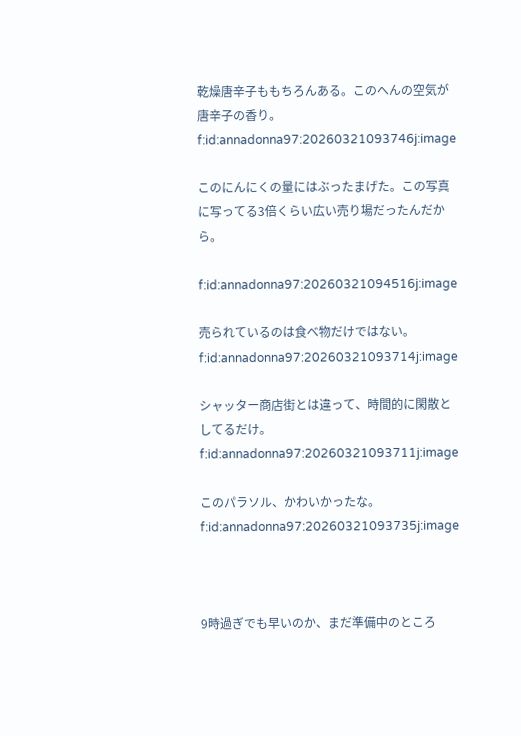乾燥唐辛子ももちろんある。このへんの空気が唐辛子の香り。
f:id:annadonna97:20260321093746j:image

このにんにくの量にはぶったまげた。この写真に写ってる3倍くらい広い売り場だったんだから。

f:id:annadonna97:20260321094516j:image

売られているのは食べ物だけではない。
f:id:annadonna97:20260321093714j:image

シャッター商店街とは違って、時間的に閑散としてるだけ。
f:id:annadonna97:20260321093711j:image

このパラソル、かわいかったな。
f:id:annadonna97:20260321093735j:image



9時過ぎでも早いのか、まだ準備中のところ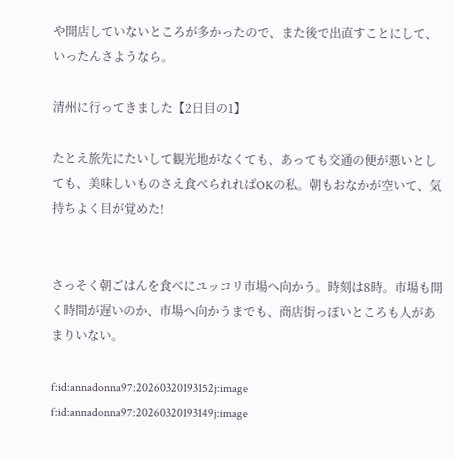や開店していないところが多かったので、また後で出直すことにして、いったんさようなら。

清州に行ってきました【2日目の1】

たとえ旅先にたいして観光地がなくても、あっても交通の便が悪いとしても、美味しいものさえ食べられればOKの私。朝もおなかが空いて、気持ちよく目が覚めた!


さっそく朝ごはんを食べにユッコリ市場へ向かう。時刻は8時。市場も開く時間が遅いのか、市場へ向かうまでも、商店街っぽいところも人があまりいない。

f:id:annadonna97:20260320193152j:image
f:id:annadonna97:20260320193149j:image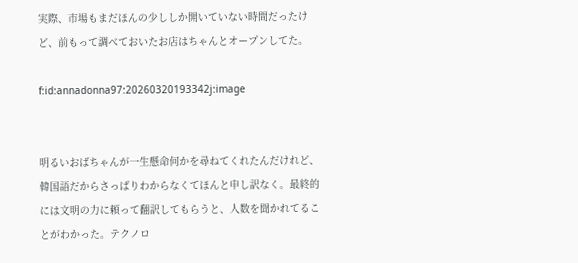実際、市場もまだほんの少ししか開いていない時間だったけど、前もって調べておいたお店はちゃんとオープンしてた。

f:id:annadonna97:20260320193342j:image


明るいおばちゃんが一生懸命何かを尋ねてくれたんだけれど、韓国語だからさっぱりわからなくてほんと申し訳なく。最終的には文明の力に頼って翻訳してもらうと、人数を聞かれてることがわかった。テクノロ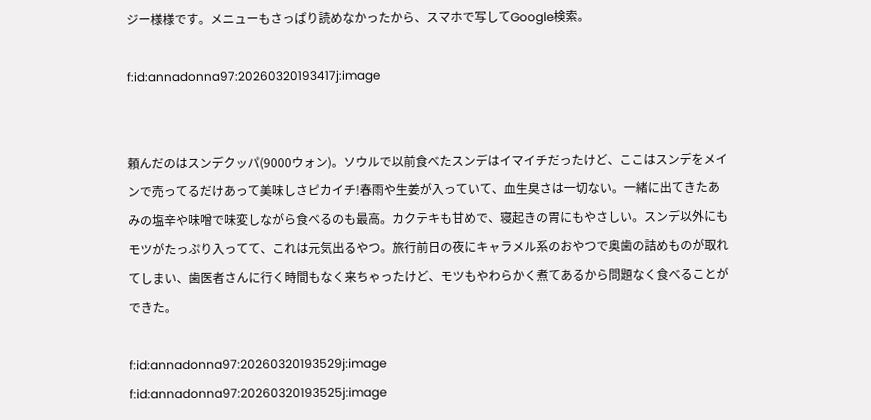ジー様様です。メニューもさっぱり読めなかったから、スマホで写してGoogle検索。

f:id:annadonna97:20260320193417j:image


頼んだのはスンデクッパ(9000ウォン)。ソウルで以前食べたスンデはイマイチだったけど、ここはスンデをメインで売ってるだけあって美味しさピカイチ!春雨や生姜が入っていて、血生臭さは一切ない。一緒に出てきたあみの塩辛や味噌で味変しながら食べるのも最高。カクテキも甘めで、寝起きの胃にもやさしい。スンデ以外にもモツがたっぷり入ってて、これは元気出るやつ。旅行前日の夜にキャラメル系のおやつで奥歯の詰めものが取れてしまい、歯医者さんに行く時間もなく来ちゃったけど、モツもやわらかく煮てあるから問題なく食べることができた。

f:id:annadonna97:20260320193529j:image
f:id:annadonna97:20260320193525j:image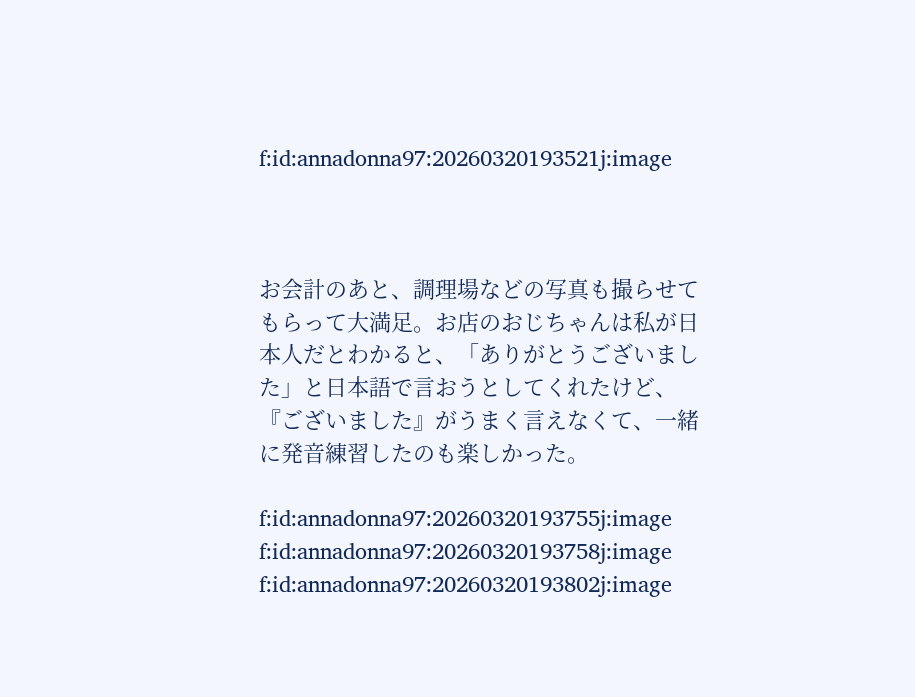f:id:annadonna97:20260320193521j:image



お会計のあと、調理場などの写真も撮らせてもらって大満足。お店のおじちゃんは私が日本人だとわかると、「ありがとうございました」と日本語で言おうとしてくれたけど、『ございました』がうまく言えなくて、一緒に発音練習したのも楽しかった。

f:id:annadonna97:20260320193755j:image
f:id:annadonna97:20260320193758j:image
f:id:annadonna97:20260320193802j:image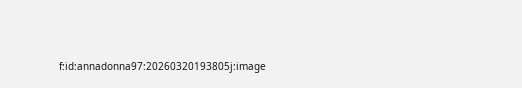f:id:annadonna97:20260320193805j:image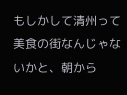もしかして清州って美食の街なんじゃないかと、朝から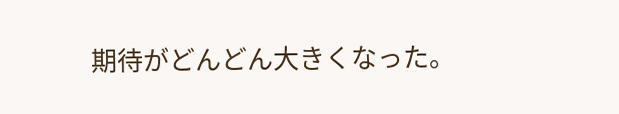期待がどんどん大きくなった。